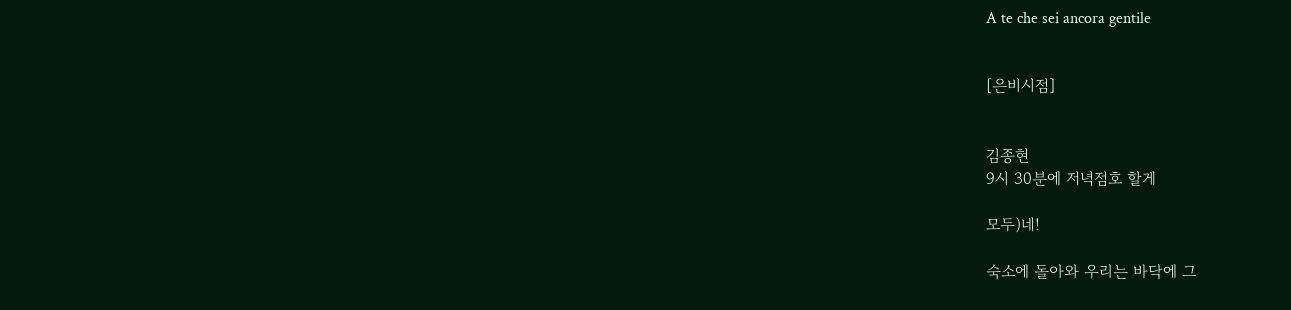A te che sei ancora gentile


[은비시점]


김종현
9시 30분에 저녁점호 할게

모두)네!

숙소에 돌아와 우리는 바닥에 그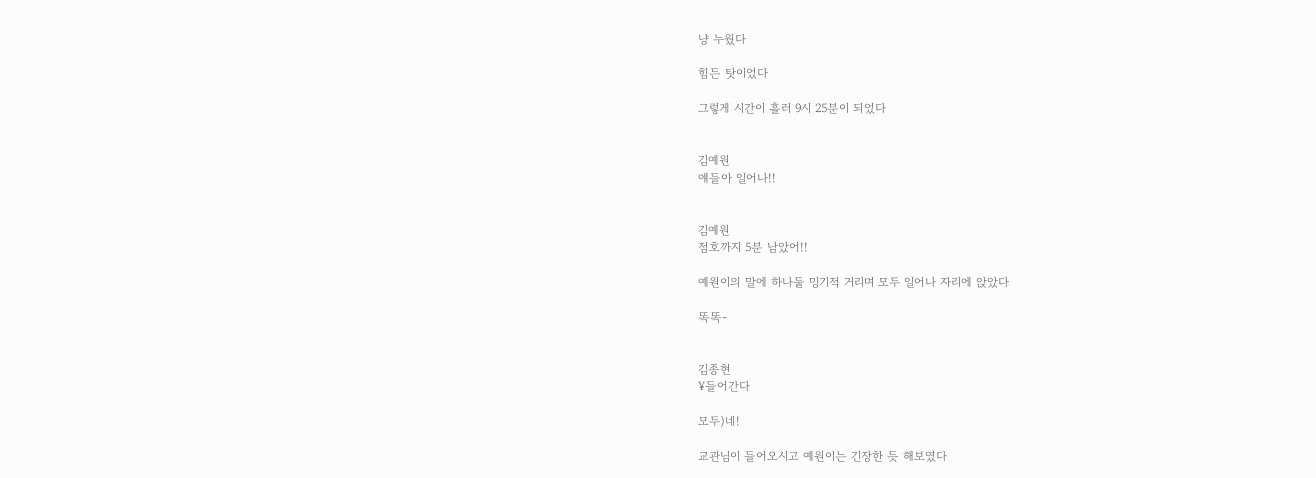냥 누웠다

힘든 탓이었다

그렇게 시간이 흘러 9시 25분이 되었다


김예원
얘들아 일어나!!


김예원
점호까지 5분 남았어!!

예원이의 말에 하나둘 밍기적 거리며 모두 일어나 자리에 앉았다

똑똑-


김종현
¥들어간다

모두)네!

교관님이 들어오시고 예원이는 긴장한 듯 해보였다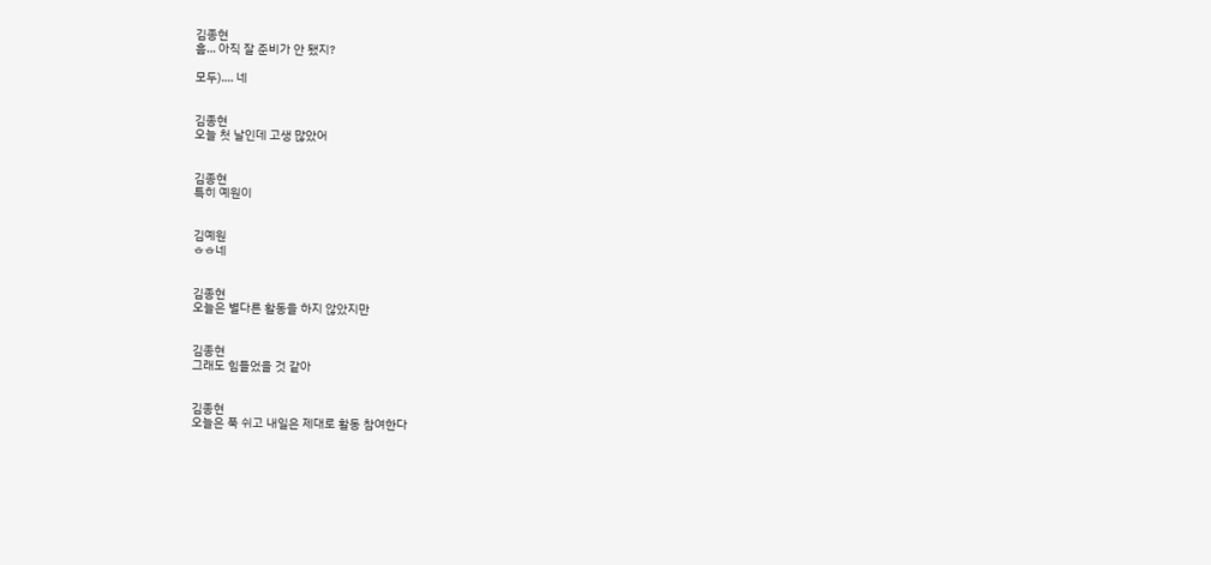김종현
흠... 아직 잘 준비가 안 됐지?

모두).... 네


김종현
오늘 첫 날인데 고생 많았어


김종현
특히 예원이


김예원
ㅎㅎ네


김종현
오늘은 별다른 활동을 하지 않았지만


김종현
그래도 힘들었을 것 같아


김종현
오늘은 푹 쉬고 내일은 제대로 활동 참여한다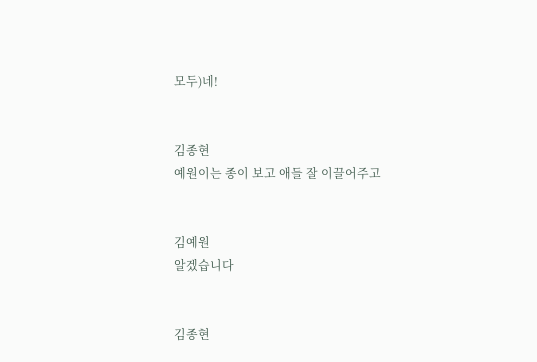모두)네!


김종현
예원이는 종이 보고 애들 잘 이끌어주고


김예원
알겠습니다


김종현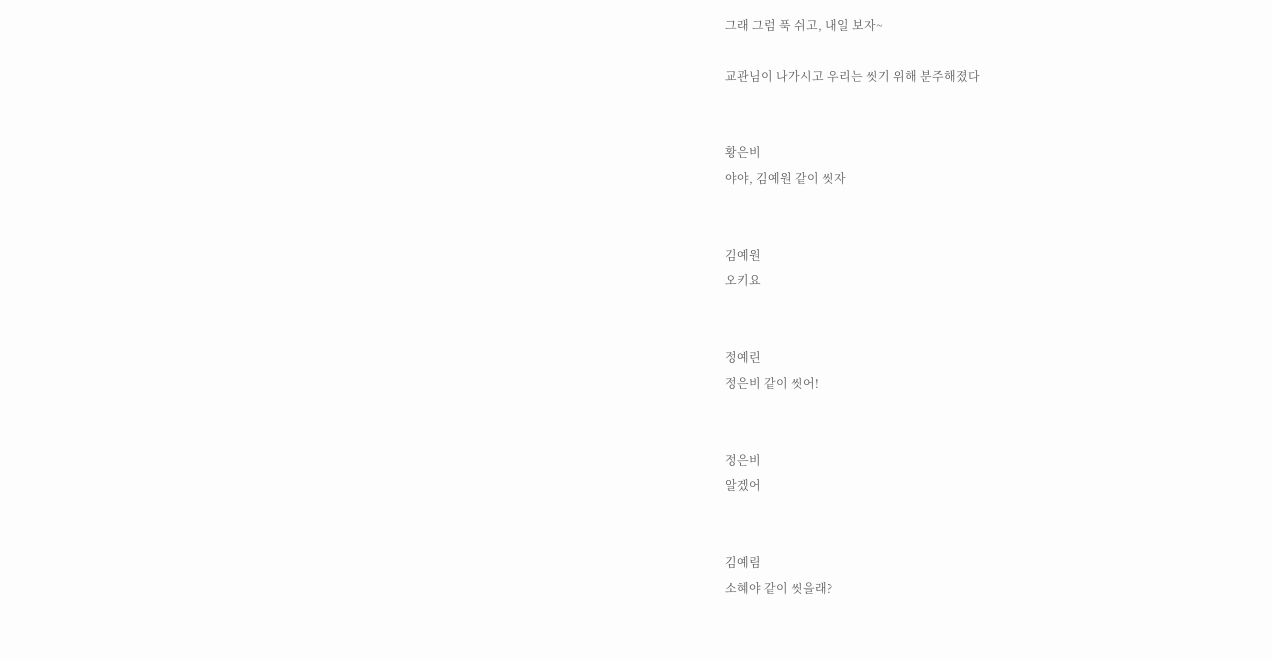그래 그럼 푹 쉬고, 내일 보자~

교관님이 나가시고 우리는 씻기 위해 분주해졌다


황은비
야야, 김예원 같이 씻자


김예원
오키요


정예린
정은비 같이 씻어!


정은비
알겠어


김예림
소혜야 같이 씻을래?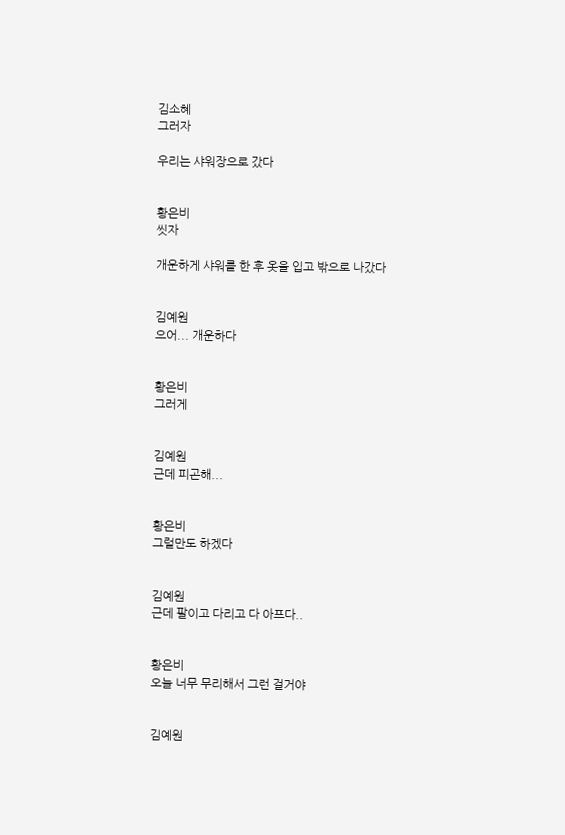김소혜
그러자

우리는 샤워장으로 갔다


황은비
씻자

개운하게 샤워를 한 후 옷을 입고 밖으로 나갔다


김예원
으어... 개운하다


황은비
그러게


김예원
근데 피곤해...


황은비
그럴만도 하겠다


김예원
근데 팔이고 다리고 다 아프다..


황은비
오늘 너무 무리해서 그런 걸거야


김예원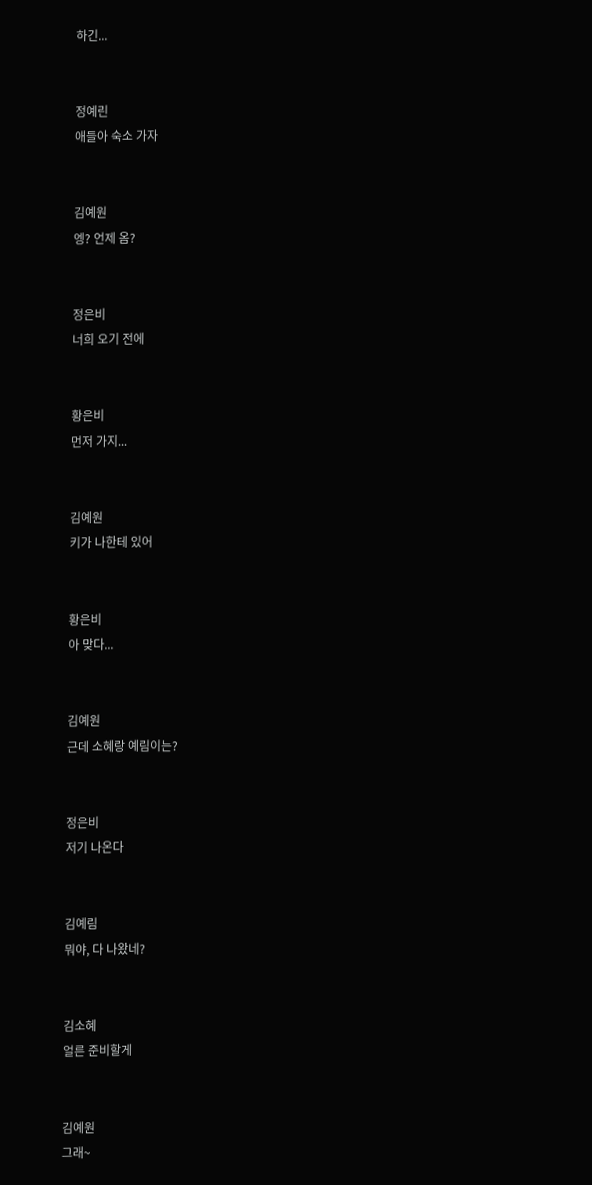하긴...


정예린
애들아 숙소 가자


김예원
엥? 언제 옴?


정은비
너희 오기 전에


황은비
먼저 가지...


김예원
키가 나한테 있어


황은비
아 맞다...


김예원
근데 소혜랑 예림이는?


정은비
저기 나온다


김예림
뭐야, 다 나왔네?


김소혜
얼른 준비할게


김예원
그래~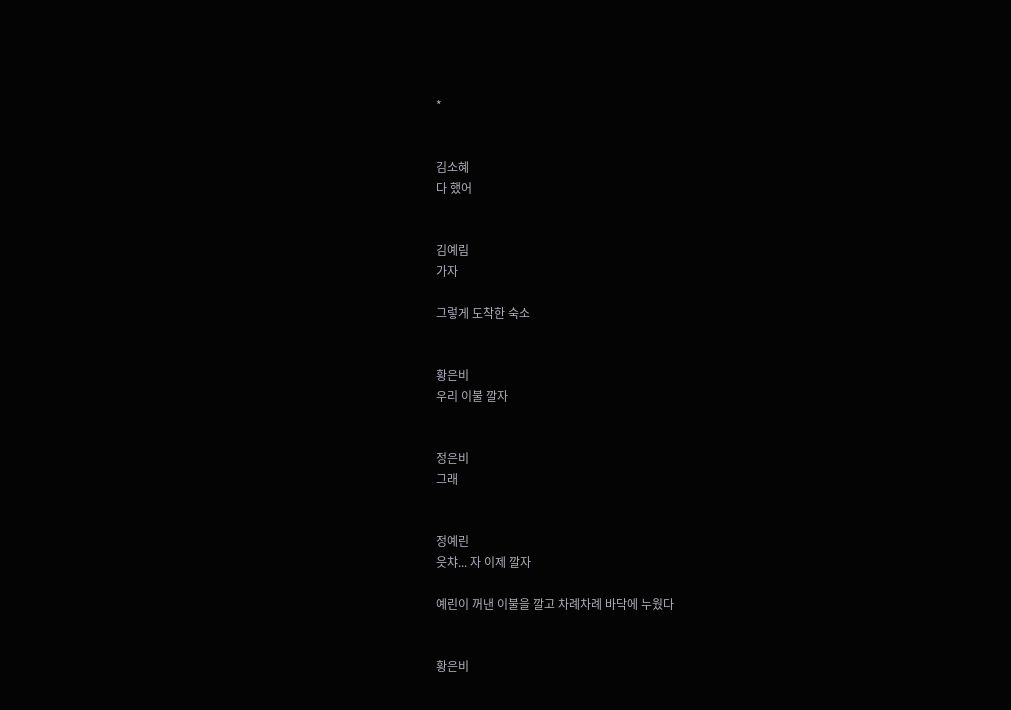*


김소혜
다 했어


김예림
가자

그렇게 도착한 숙소


황은비
우리 이불 깔자


정은비
그래


정예린
읏챠... 자 이제 깔자

예린이 꺼낸 이불을 깔고 차례차례 바닥에 누웠다


황은비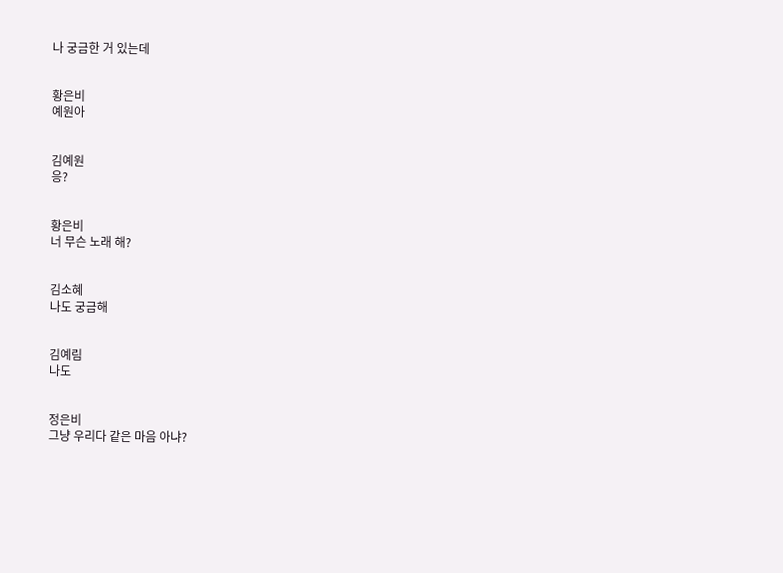나 궁금한 거 있는데


황은비
예원아


김예원
응?


황은비
너 무슨 노래 해?


김소혜
나도 궁금해


김예림
나도


정은비
그냥 우리다 같은 마음 아냐?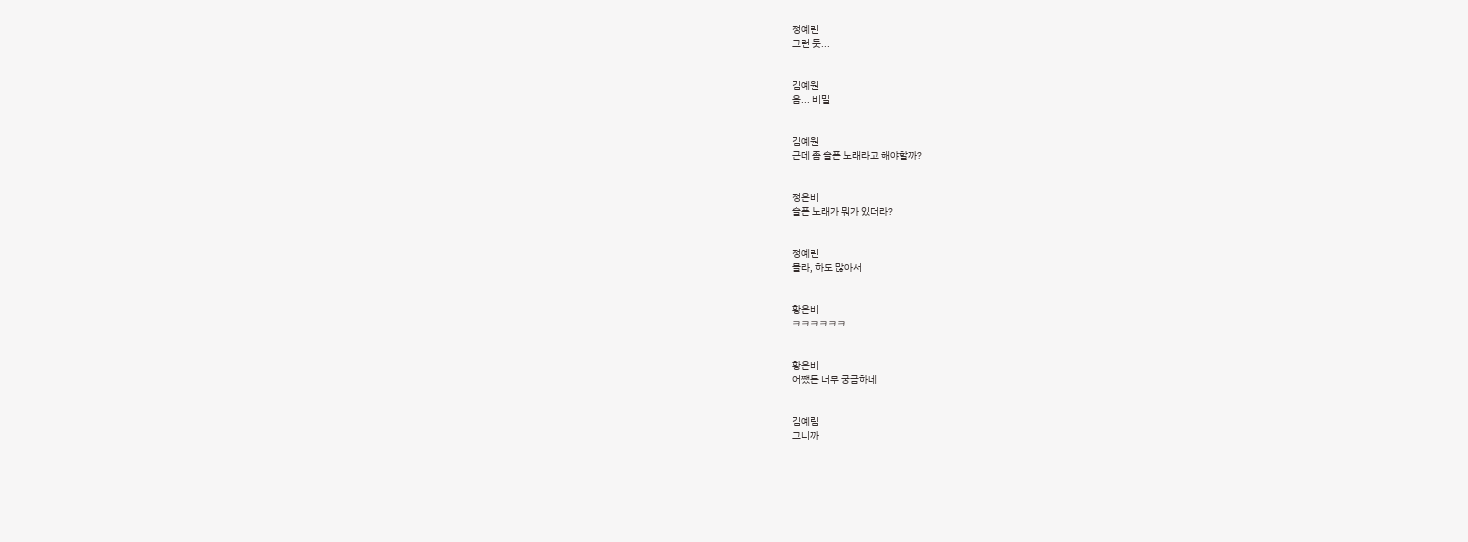정예린
그런 듯...


김예원
음... 비밀


김예원
근데 좀 슬픈 노래라고 해야할까?


정은비
슬픈 노래가 뭐가 있더라?


정예린
몰라, 하도 많아서


황은비
ㅋㅋㅋㅋㅋㅋ


황은비
어쨌든 너무 궁금하네


김예림
그니까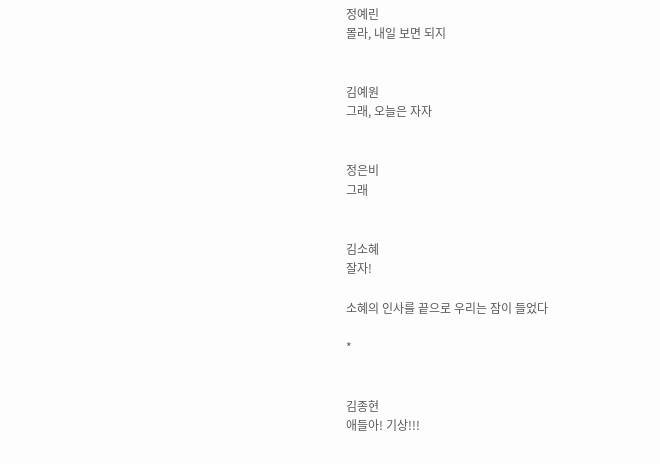정예린
몰라, 내일 보면 되지


김예원
그래, 오늘은 자자


정은비
그래


김소혜
잘자!

소혜의 인사를 끝으로 우리는 잠이 들었다

*


김종현
애들아! 기상!!!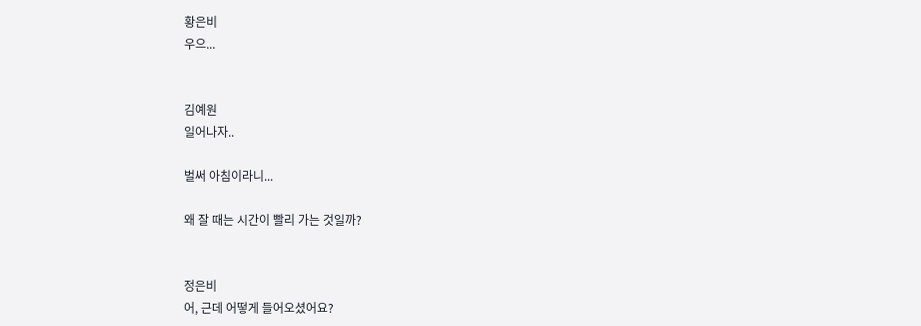황은비
우으...


김예원
일어나자..

벌써 아침이라니...

왜 잘 때는 시간이 빨리 가는 것일까?


정은비
어, 근데 어떻게 들어오셨어요?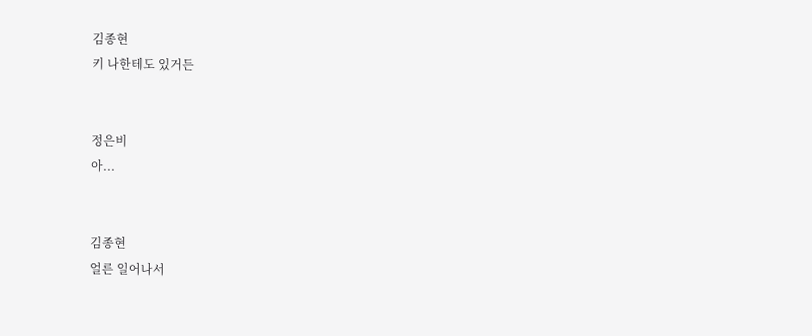김종현
키 나한테도 있거든


정은비
아...


김종현
얼른 일어나서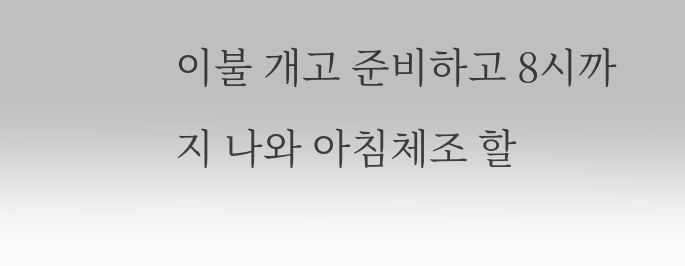이불 개고 준비하고 8시까지 나와 아침체조 할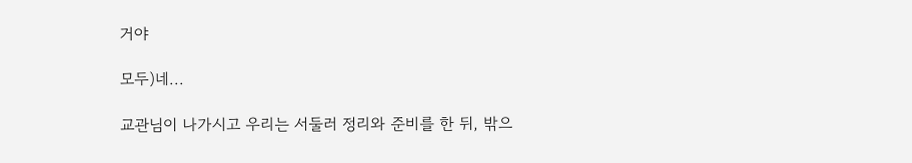거야

모두)네...

교관님이 나가시고 우리는 서둘러 정리와 준비를 한 뒤, 밖으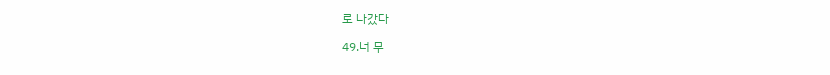로 나갔다

49.너 무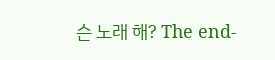슨 노래 해? The end-